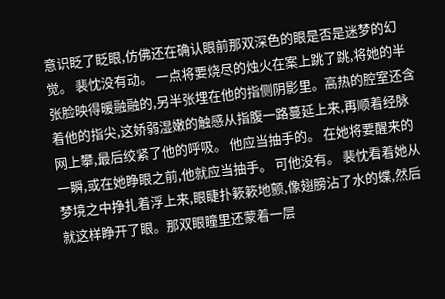意识眨了眨眼,仿佛还在确认眼前那双深色的眼是否是迷梦的幻觉。 裴忱没有动。 一点将要烧尽的烛火在案上跳了跳,将她的半张脸映得暖融融的,另半张埋在他的指侧阴影里。高热的腔室还含着他的指尖,这娇弱湿嫩的触感从指腹一路蔓延上来,再顺着经脉网上攀,最后绞紧了他的呼吸。 他应当抽手的。 在她将要醒来的一瞬,或在她睁眼之前,他就应当抽手。 可他没有。 裴忱看着她从梦境之中挣扎着浮上来,眼睫扑簌簌地颤,像翅膀沾了水的蝶,然后就这样睁开了眼。那双眼瞳里还蒙着一层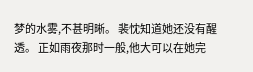梦的水雾,不甚明晰。 裴忱知道她还没有醒透。 正如雨夜那时一般,他大可以在她完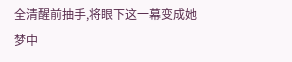全清醒前抽手,将眼下这一幕变成她梦中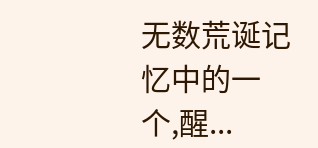无数荒诞记忆中的一个,醒...